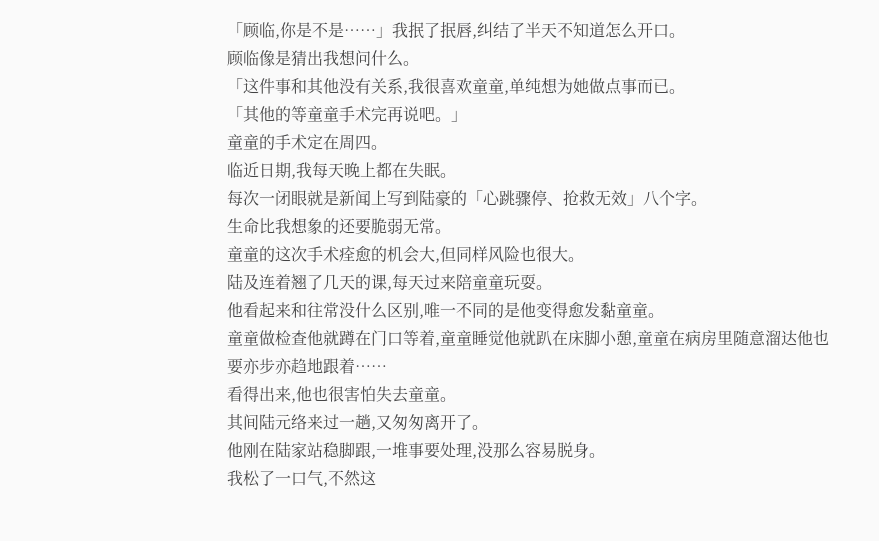「顾临,你是不是……」我抿了抿唇,纠结了半天不知道怎么开口。
顾临像是猜出我想问什么。
「这件事和其他没有关系,我很喜欢童童,单纯想为她做点事而已。
「其他的等童童手术完再说吧。」
童童的手术定在周四。
临近日期,我每天晚上都在失眠。
每次一闭眼就是新闻上写到陆豪的「心跳骤停、抢救无效」八个字。
生命比我想象的还要脆弱无常。
童童的这次手术痊愈的机会大,但同样风险也很大。
陆及连着翘了几天的课,每天过来陪童童玩耍。
他看起来和往常没什么区别,唯一不同的是他变得愈发黏童童。
童童做检查他就蹲在门口等着,童童睡觉他就趴在床脚小憩,童童在病房里随意溜达他也要亦步亦趋地跟着……
看得出来,他也很害怕失去童童。
其间陆元络来过一趟,又匆匆离开了。
他刚在陆家站稳脚跟,一堆事要处理,没那么容易脱身。
我松了一口气,不然这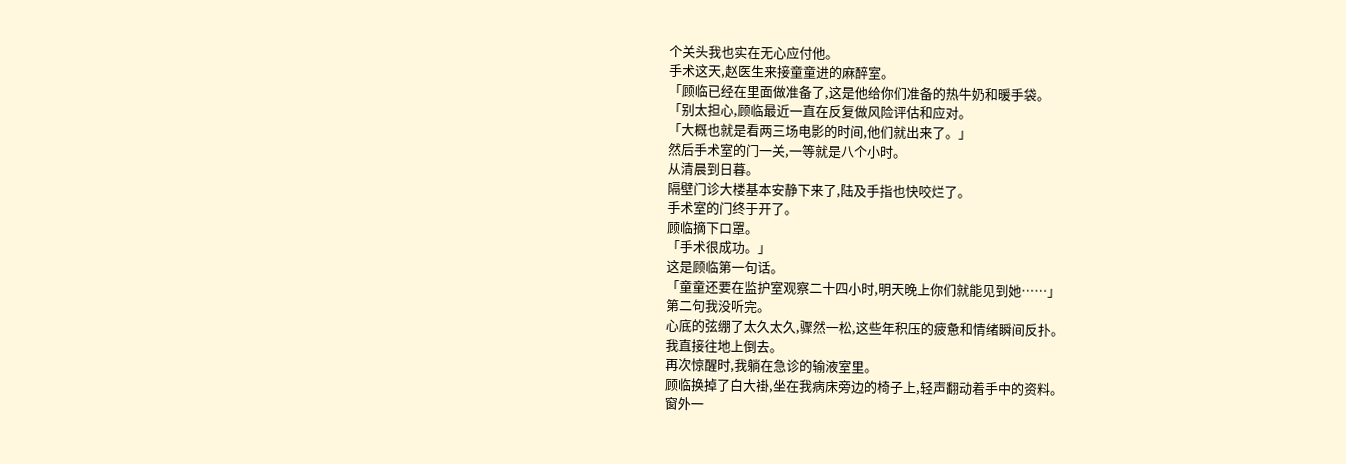个关头我也实在无心应付他。
手术这天,赵医生来接童童进的麻醉室。
「顾临已经在里面做准备了,这是他给你们准备的热牛奶和暖手袋。
「别太担心,顾临最近一直在反复做风险评估和应对。
「大概也就是看两三场电影的时间,他们就出来了。」
然后手术室的门一关,一等就是八个小时。
从清晨到日暮。
隔壁门诊大楼基本安静下来了,陆及手指也快咬烂了。
手术室的门终于开了。
顾临摘下口罩。
「手术很成功。」
这是顾临第一句话。
「童童还要在监护室观察二十四小时,明天晚上你们就能见到她……」
第二句我没听完。
心底的弦绷了太久太久,骤然一松,这些年积压的疲惫和情绪瞬间反扑。
我直接往地上倒去。
再次惊醒时,我躺在急诊的输液室里。
顾临换掉了白大褂,坐在我病床旁边的椅子上,轻声翻动着手中的资料。
窗外一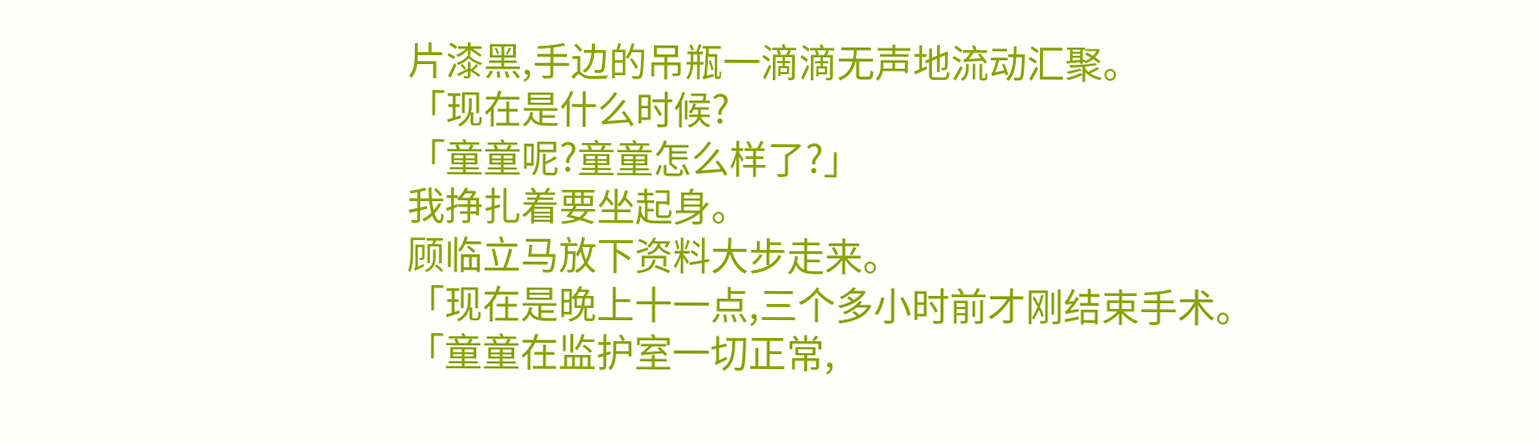片漆黑,手边的吊瓶一滴滴无声地流动汇聚。
「现在是什么时候?
「童童呢?童童怎么样了?」
我挣扎着要坐起身。
顾临立马放下资料大步走来。
「现在是晚上十一点,三个多小时前才刚结束手术。
「童童在监护室一切正常,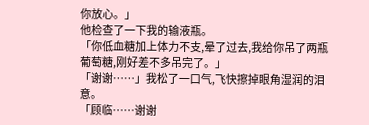你放心。」
他检查了一下我的输液瓶。
「你低血糖加上体力不支,晕了过去,我给你吊了两瓶葡萄糖,刚好差不多吊完了。」
「谢谢……」我松了一口气,飞快擦掉眼角湿润的泪意。
「顾临……谢谢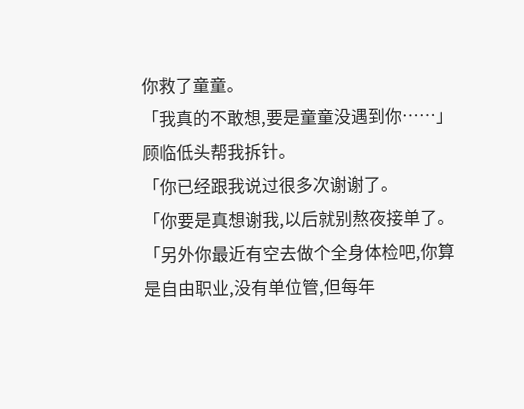你救了童童。
「我真的不敢想,要是童童没遇到你……」
顾临低头帮我拆针。
「你已经跟我说过很多次谢谢了。
「你要是真想谢我,以后就别熬夜接单了。
「另外你最近有空去做个全身体检吧,你算是自由职业,没有单位管,但每年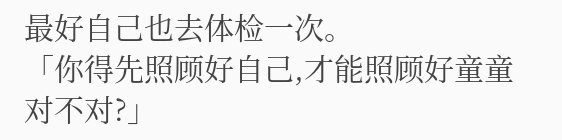最好自己也去体检一次。
「你得先照顾好自己,才能照顾好童童对不对?」